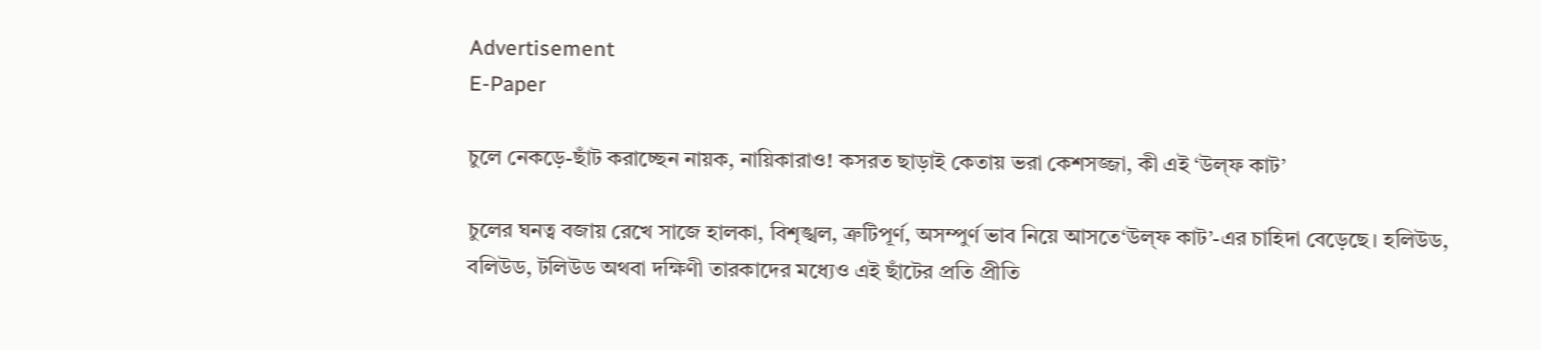Advertisement
E-Paper

চুলে নেকড়ে-ছাঁট করাচ্ছেন নায়ক, নায়িকারাও! কসরত ছাড়াই কেতায় ভরা কেশসজ্জা, কী এই ‘উল্‌ফ কাট’

চুলের ঘনত্ব বজায় রেখে সাজে হালকা, বিশৃঙ্খল, ত্রুটিপূর্ণ, অসম্পুর্ণ ভাব নিয়ে আসতে‘উল্‌ফ কাট’-এর চাহিদা বেড়েছে। হলিউড, বলিউড, টলিউড অথবা দক্ষিণী তারকাদের মধ্যেও এই ছাঁটের প্রতি প্রীতি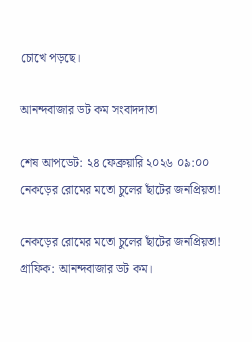চোখে পড়ছে।

আনন্দবাজার ডট কম সংবাদদাতা

শেষ আপডেট: ২৪ ফেব্রুয়ারি ২০২৬ ০৯:০০
নেকড়ের রোমের মতো চুলের ছাঁটের জনপ্রিয়তা!

নেকড়ের রোমের মতো চুলের ছাঁটের জনপ্রিয়তা! গ্রাফিক: আনন্দবাজার ডট কম।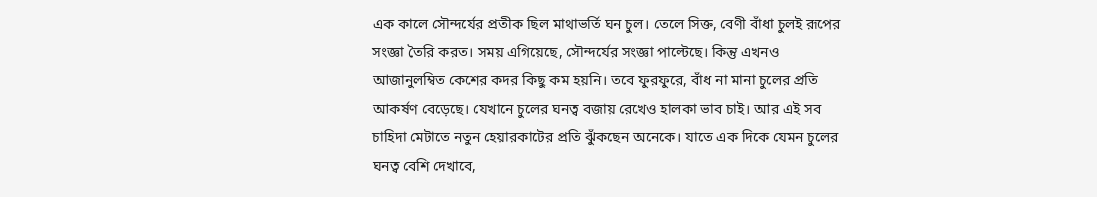এক কালে সৌন্দর্যের প্রতীক ছিল মাথাভর্তি ঘন চুল। তেলে সিক্ত, বেণী বাঁধা চুলই রূপের সংজ্ঞা তৈরি করত। সময় এগিয়েছে, সৌন্দর্যের সংজ্ঞা পাল্টেছে। কিন্তু এখনও আজানুলম্বিত কেশের কদর কিছু কম হয়নি। তবে ফুরফুরে, বাঁধ না মানা চুলের প্রতি আকর্ষণ বেড়েছে। যেখানে চুলের ঘনত্ব বজায় রেখেও হালকা ভাব চাই। আর এই সব চাহিদা মেটাতে নতুন হেয়ারকাটের প্রতি ঝুঁকছেন অনেকে। যাতে এক দিকে যেমন চুলের ঘনত্ব বেশি দেখাবে,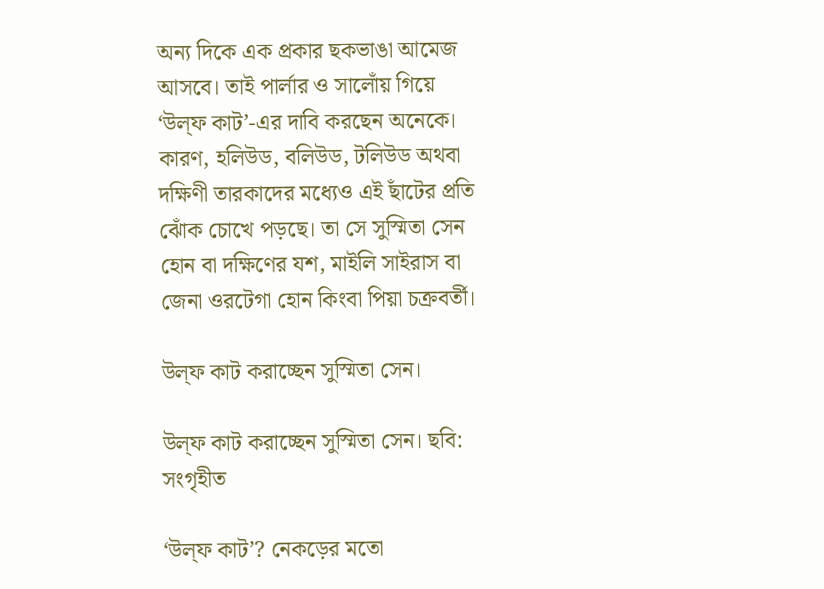অন্য দিকে এক প্রকার ছকভাঙা আমেজ আসবে। তাই পার্লার ও সালোঁয় গিয়ে ‘উল্‌ফ কাট’-এর দাবি করছেন অনেকে। কারণ, হলিউড, বলিউড, টলিউড অথবা দক্ষিণী তারকাদের মধ্যেও এই ছাঁটের প্রতি ঝোঁক চোখে পড়ছে। তা সে সুস্মিতা সেন হোন বা দক্ষিণের যশ, মাইলি সাইরাস বা জেনা ওরটেগা হোন কিংবা পিয়া চক্রবর্তী।

উল্‌ফ কাট করাচ্ছেন সুস্মিতা সেন।

উল্‌ফ কাট করাচ্ছেন সুস্মিতা সেন। ছবি: সংগৃহীত

‘উল্‌ফ কাট’? নেকড়ের মতো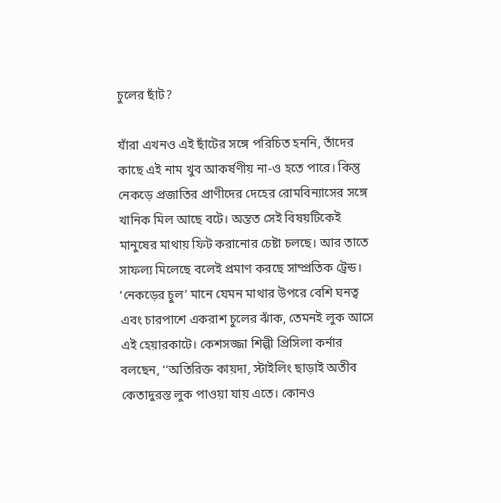চুলের ছাঁট?

যাঁরা এখনও এই ছাঁটের সঙ্গে পরিচিত হননি, তাঁদের কাছে এই নাম খুব আকর্ষণীয় না-ও হতে পারে। কিন্তু নেকড়ে প্রজাতির প্রাণীদের দেহের রোমবিন্যাসের সঙ্গে খানিক মিল আছে বটে। অন্তত সেই বিষয়টিকেই মানুষের মাথায় ফিট করানোর চেষ্টা চলছে। আর তাতে সাফল্য মিলেছে বলেই প্রমাণ করছে সাম্প্রতিক ট্রেন্ড। ‘নেকড়ের চুল’ মানে যেমন মাথার উপরে বেশি ঘনত্ব এবং চারপাশে একরাশ চুলের ঝাঁক, তেমনই লুক আসে এই হেয়ারকাটে। কেশসজ্জা শিল্পী প্রিসিলা কর্নার বলছেন, ‘‘অতিরিক্ত কায়দা, স্টাইলিং ছাড়াই অতীব কেতাদুরস্ত লুক পাওয়া যায় এতে। কোনও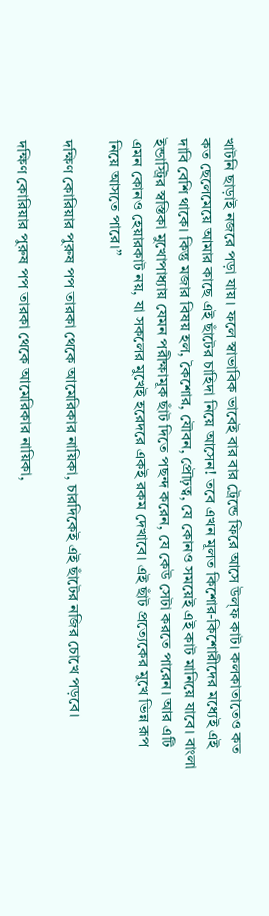খাটনি ছাড়াই নজরে পড়া যায়। ফলে স্বাভাবিক ভাবেই বার বার ট্রেন্ডে ফিরে আসে উল্‌ফ কাট। কলকাতাতেও কত কত ছেলেমেয়ে আমার কাছে এই ছাঁটের চাহিদা নিয়ে আসেন! তবে এখন মূলত কিশোর-কিশোরীদের মধ্যেই এই দাবি বেশি থাকে। কিন্তু মজার বিষয় হল, কৈশোর, যৌবন, প্রৌঢ়ত্ব, যে কোনও সময়েই এই কাট মানিয়ে যাবে। বাংলা ইন্ডাস্ট্রির স্বস্তিকা মুখোপাধ্যায় যেমন পরীক্ষামূক ছাঁট দিতে পছন্দ করেন, যে কেউ সেটা করতে পারেন। আর এটি এমন কোনও হেয়ারকাট নয়, যা সকলের মুখেই হরেদরে একই রকম দেখাবে। এই ছাঁট প্রত্যেকের মুখে ভিন্ন রূপ নিয়ে আসতে পারে।’’

দক্ষিণ কোরিয়ার পুরুষ পপ তারকা থেকে আমেরিকার নায়িকা, চারদিকেই এই ছাঁটের নজির চোখে পড়বে।

দক্ষিণ কোরিয়ার পুরুষ পপ তারকা থেকে আমেরিকার নায়িকা,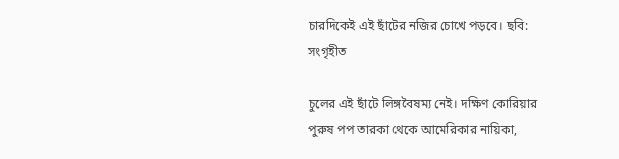চারদিকেই এই ছাঁটের নজির চোখে পড়বে। ছবি: সংগৃহীত

চুলের এই ছাঁটে লিঙ্গবৈষম্য নেই। দক্ষিণ কোরিয়ার পুরুষ পপ তারকা থেকে আমেরিকার নায়িকা,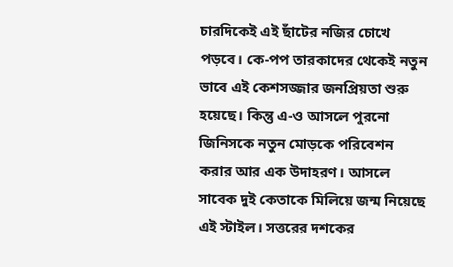চারদিকেই এই ছাঁটের নজির চোখে পড়বে। কে-পপ তারকাদের থেকেই নতুন ভাবে এই কেশসজ্জার জনপ্রিয়তা শুরু হয়েছে। কিন্তু এ-ও আসলে পুরনো জিনিসকে নতুন মোড়কে পরিবেশন করার আর এক উদাহরণ। আসলে সাবেক দুই কেতাকে মিলিয়ে জন্ম নিয়েছে এই স্টাইল। সত্তরের দশকের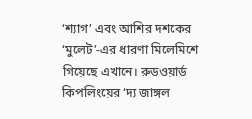‘শ্যাগ’ এবং আশির দশকের ‘মুলেট’-এর ধারণা মিলেমিশে গিয়েছে এখানে। রুডওয়ার্ড কিপলিংয়ের ‘দ্য জাঙ্গল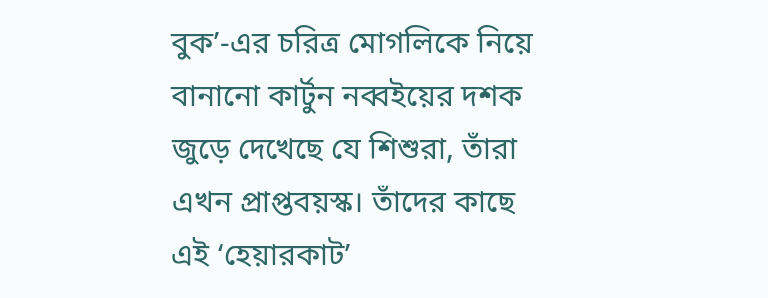বুক’-এর চরিত্র মোগলিকে নিয়ে বানানো কার্টুন নব্বইয়ের দশক জুড়ে দেখেছে যে শিশুরা, তাঁরা এখন প্রাপ্তবয়স্ক। তাঁদের কাছে এই ‘হেয়ারকাট’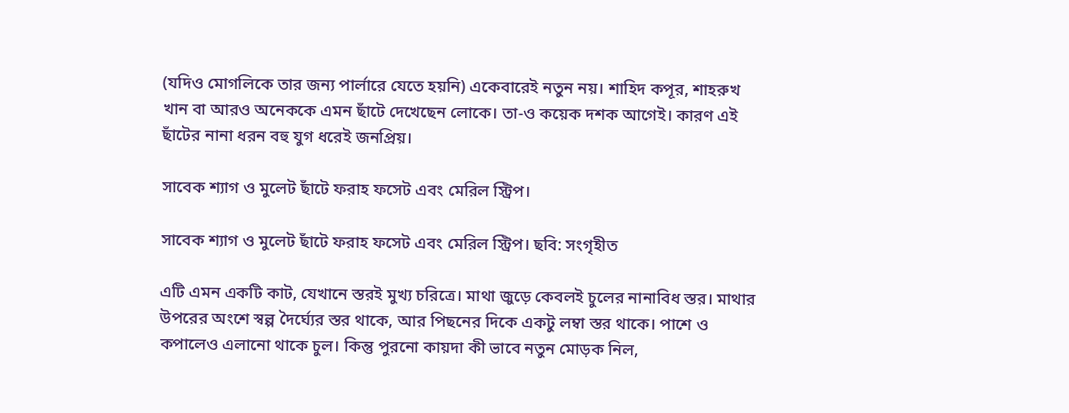(যদিও মোগলিকে তার জন্য পার্লারে যেতে হয়নি) একেবারেই নতুন নয়। শাহিদ কপূর, শাহরুখ খান বা আরও অনেককে এমন ছাঁটে দেখেছেন লোকে। তা-ও কয়েক দশক আগেই। কারণ এই ছাঁটের নানা ধরন বহু যুগ ধরেই জনপ্রিয়।

সাবেক শ্যাগ ও মুলেট ছাঁটে ফরাহ ফসেট এবং মেরিল স্ট্রিপ।

সাবেক শ্যাগ ও মুলেট ছাঁটে ফরাহ ফসেট এবং মেরিল স্ট্রিপ। ছবি: সংগৃহীত

এটি এমন একটি কাট, যেখানে স্তরই মুখ্য চরিত্রে। মাথা জুড়ে কেবলই চুলের নানাবিধ স্তর। মাথার উপরের অংশে স্বল্প দৈর্ঘ্যের স্তর থাকে, আর পিছনের দিকে একটু লম্বা স্তর থাকে। পাশে ও কপালেও এলানো থাকে চুল। কিন্তু পুরনো কায়দা কী ভাবে নতুন মোড়ক নিল,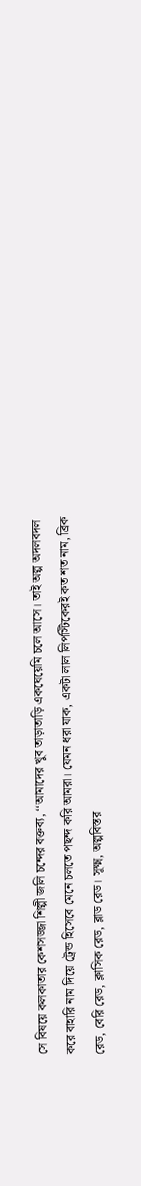সে বিষয়ে কলকাতার কেশসজ্জা শিল্পী জলি চন্দের বক্তব্য, ‘‘আমাদের খুব তাড়াতাড়ি একঘেয়েমি চলে আসে। তাই অল্প অদলবদল করে বাহারি নাম দিয়ে ট্রেন্ড হিসেবে মেনে চলতে পছন্দ করি আমরা। যেমন ধরা যাক, একটা লাল লিপস্টিকেরই কত শত নাম, ব্রিক রেড, বেরি রেড, ক্লাসিক রেড, ব্লাড রেড। সূক্ষ্ম, অল্পবিস্তর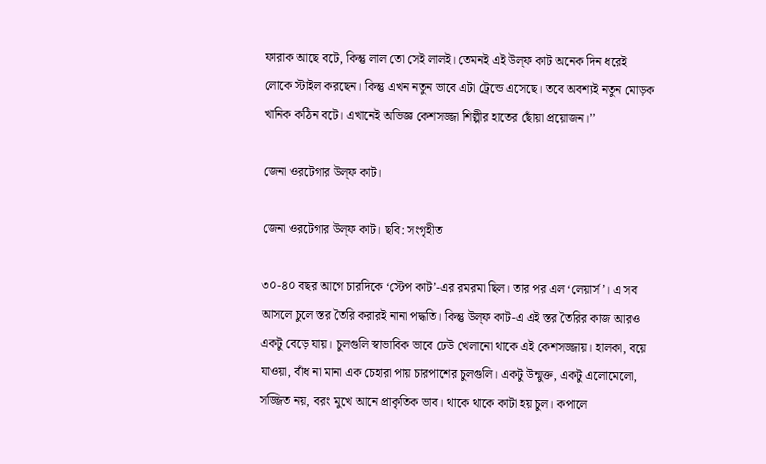ফারাক আছে বটে, কিন্তু লাল তো সেই লালই। তেমনই এই উল্‌ফ কাট অনেক দিন ধরেই লোকে স্টাইল করছেন। কিন্তু এখন নতুন ভাবে এটা ট্রেন্ডে এসেছে। তবে অবশ্যই নতুন মোড়ক খানিক কঠিন বটে। এখানেই অভিজ্ঞ কেশসজ্জা শিল্পীর হাতের ছোঁয়া প্রয়োজন।’’

জেনা ওরটেগার উল্‌ফ কাট।

জেনা ওরটেগার উল্‌ফ কাট। ছবি: সংগৃহীত

৩০-৪০ বছর আগে চারদিকে ‘স্টেপ কাট’-এর রমরমা ছিল। তার পর এল ‘লেয়ার্স’। এ সব আসলে চুলে স্তর তৈরি করারই নানা পদ্ধতি। কিন্তু উল্‌ফ কাট-এ এই স্তর তৈরির কাজ আরও একটু বেড়ে যায়। চুলগুলি স্বাভাবিক ভাবে ঢেউ খেলানো থাকে এই কেশসজ্জায়। হালকা, বয়ে যাওয়া, বাঁধ না মানা এক চেহারা পায় চারপাশের চুলগুলি। একটু উন্মুক্ত, একটু এলোমেলো, সজ্জিত নয়, বরং মুখে আনে প্রাকৃতিক ভাব। থাকে থাকে কাটা হয় চুল। কপালে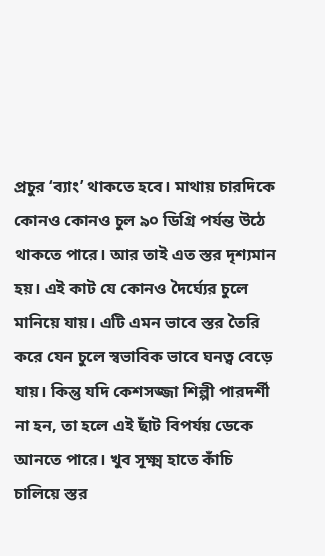প্রচুর ‘ব্যাং’ থাকতে হবে। মাথায় চারদিকে কোনও কোনও চুল ৯০ ডিগ্রি পর্যন্ত উঠে থাকতে পারে। আর তাই এত স্তর দৃশ্যমান হয়। এই কাট যে কোনও দৈর্ঘ্যের চুলে মানিয়ে যায়। এটি এমন ভাবে স্তর তৈরি করে যেন চুলে স্বভাবিক ভাবে ঘনত্ব বেড়ে যায়। কিন্তু যদি কেশসজ্জা শিল্পী পারদর্শী না হন, তা হলে এই ছাঁট বিপর্যয় ডেকে আনতে পারে। খুব সূক্ষ্ম হাতে কাঁচি চালিয়ে স্তর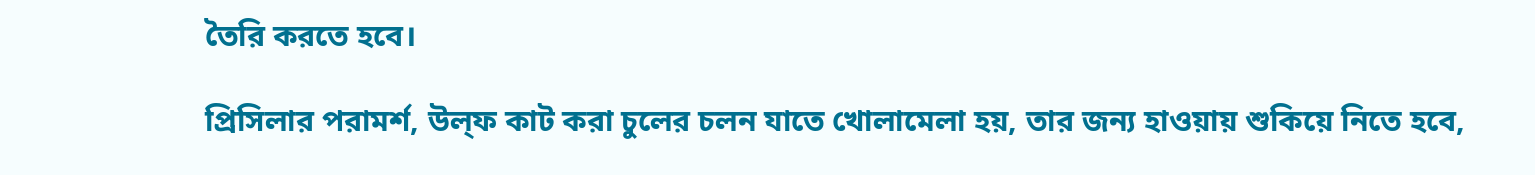তৈরি করতে হবে।

প্রিসিলার পরামর্শ, উল্‌ফ কাট করা চুলের চলন যাতে খোলামেলা হয়, তার জন্য হাওয়ায় শুকিয়ে নিতে হবে,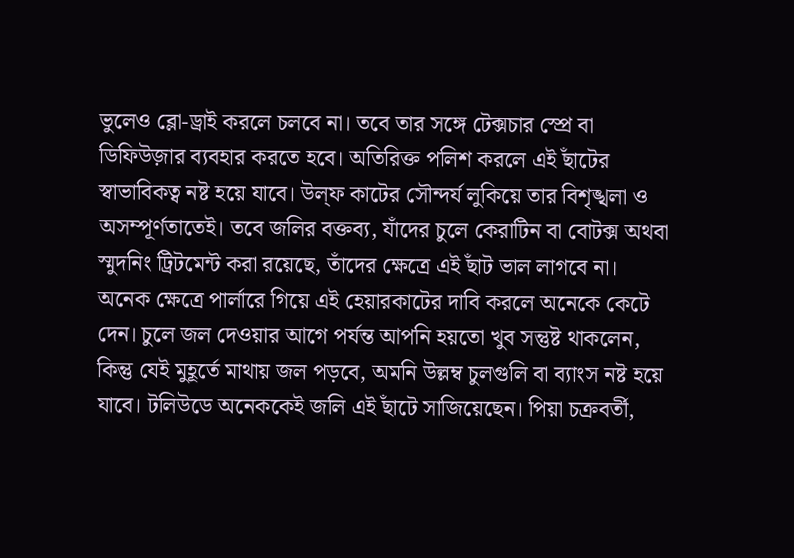ভুলেও ব্লো-ড্রাই করলে চলবে না। তবে তার সঙ্গে টেক্সচার স্প্রে বা ডিফিউজ়ার ব্যবহার করতে হবে। অতিরিক্ত পলিশ করলে এই ছাঁটের স্বাভাবিকত্ব নষ্ট হয়ে যাবে। উল্‌ফ কাটের সৌন্দর্য লুকিয়ে তার বিশৃঙ্খলা ও অসম্পূর্ণতাতেই। তবে জলির বক্তব্য, যাঁদের চুলে কেরাটিন বা বোটক্স অথবা স্মুদনিং ট্রিটমেন্ট করা রয়েছে, তাঁদের ক্ষেত্রে এই ছাঁট ভাল লাগবে না। অনেক ক্ষেত্রে পার্লারে গিয়ে এই হেয়ারকাটের দাবি করলে অনেকে কেটে দেন। চুলে জল দেওয়ার আগে পর্যন্ত আপনি হয়তো খুব সন্তুষ্ট থাকলেন, কিন্তু যেই মুহূর্তে মাথায় জল পড়বে, অমনি উল্লম্ব চুলগুলি বা ব্যাংস নষ্ট হয়ে যাবে। টলিউডে অনেককেই জলি এই ছাঁটে সাজিয়েছেন। পিয়া চক্রবর্তী,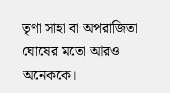তৃণা সাহা বা অপরাজিতা ঘোষের মতো আরও অনেককে।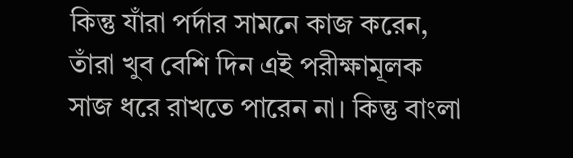কিন্তু যাঁরা পর্দার সামনে কাজ করেন, তাঁরা খুব বেশি দিন এই পরীক্ষামূলক সাজ ধরে রাখতে পারেন না। কিন্তু বাংলা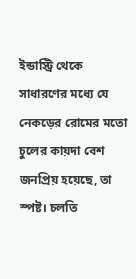ইন্ডাস্ট্রি থেকে সাধারণের মধ্যে যে নেকড়ের রোমের মতো চুলের কায়দা বেশ জনপ্রিয় হয়েছে, তা স্পষ্ট। চলতি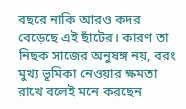বছরে নাকি আরও কদর বেড়েছে এই ছাঁটের। কারণ তা নিছক সাজের অনুষঙ্গ নয়, বরং মুখ্য ভূমিকা নেওয়ার ক্ষমতা রাখে বলেই মনে করছেন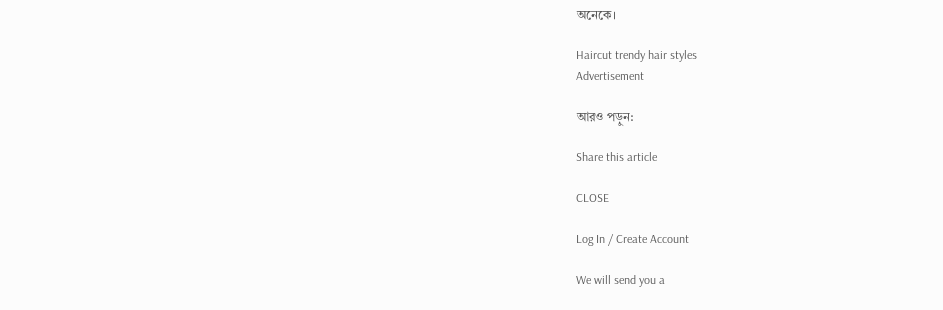অনেকে।

Haircut trendy hair styles
Advertisement

আরও পড়ুন:

Share this article

CLOSE

Log In / Create Account

We will send you a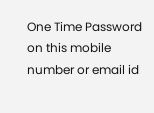One Time Password on this mobile number or email id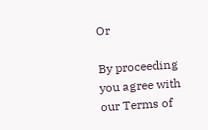Or

By proceeding you agree with our Terms of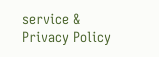service & Privacy Policy